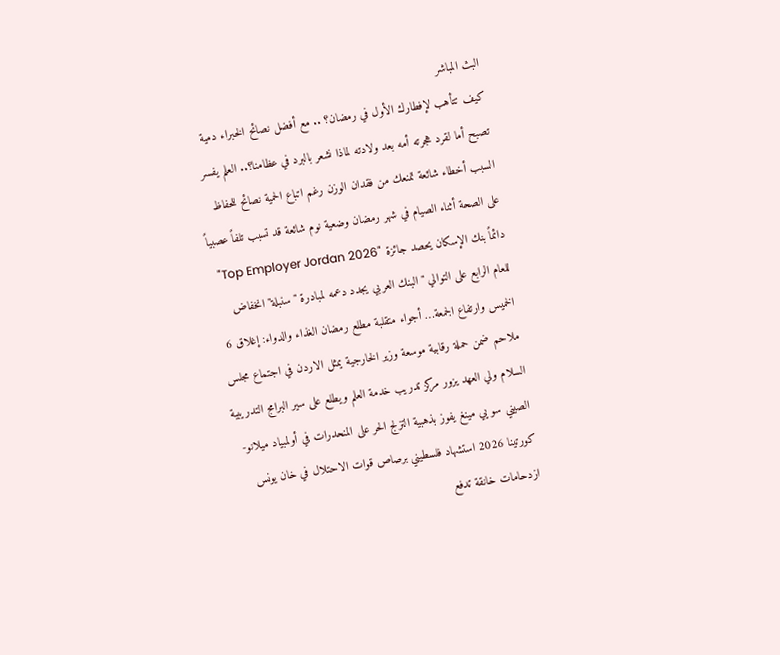البث المباشر
كيف تتأهب لإفطارك الأول في رمضان؟ .. مع أفضل نصائح الخبراء دمية تصبح أما لقرد هجرته أمه بعد ولادته لماذا نشعر بالبرد في عظامنا؟.. العلم يفسر السبب أخطاء شائعة تمنعك من فقدان الوزن رغم اتباع الحمية نصائح للحفاظ على الصحة أثناء الصيام في شهر رمضان وضعية نوم شائعة قد تسبب تلفاً عصبياً دائماً بنك الإسكان يحصد جائزة "Top Employer Jordan 2026" للعام الرابع على التوالي "البنك العربي يجدد دعمه لمبادرة "سنبلة" انخفاض الخميس وارتفاع الجمعة… أجواء متقلبة مطلع رمضان الغذاء والدواء: إغلاق 6 ملاحم ضمن حملة رقابية موسعة وزير الخارجية يمثل الاردن في اجتماع مجلس السلام ولي العهد يزور مركز تدريب خدمة العلم ويطلع على سير البرامج التدريبية الصيني سو يي مينغ يفوز بذهبية التزلج الحر على المنحدرات في أولمبياد ميلانو-كورتينا 2026 استشهاد فلسطيني برصاص قوات الاحتلال في خان يونس ازدحامات خانقة تدفع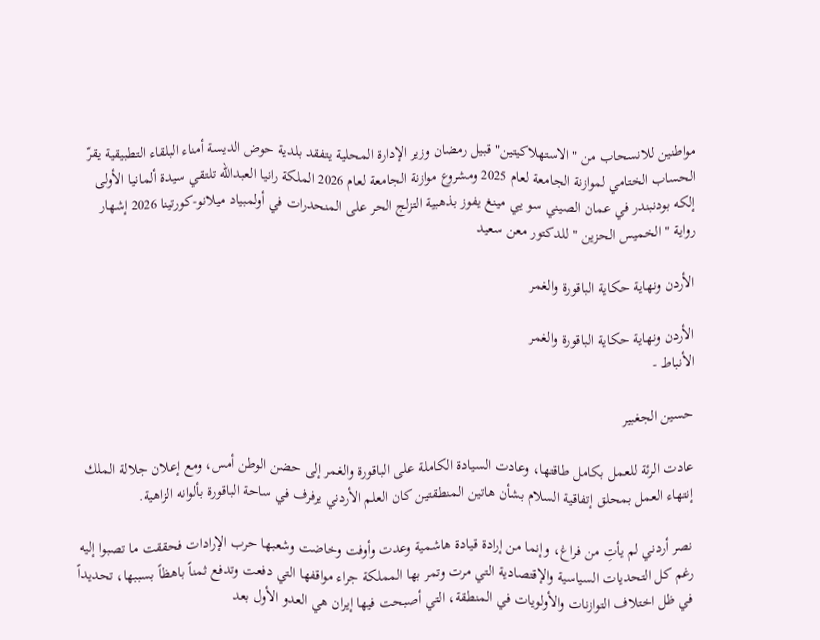مواطنين للانسحاب من "الاستهلاكيتين" قبيل رمضان وزير الإدارة المحلية يتفقد بلدية حوض الديسة أمناء البلقاء التطبيقية يقرّ الحساب الختامي لموازنة الجامعة لعام 2025 ومشروع موازنة الجامعة لعام 2026 الملكة رانيا العبدالله تلتقي سيدة ألمانيا الأولى إلكه بودنبندر في عمان الصيني سو يي مينغ يفوز بذهبية التزلج الحر على المنحدرات في أولمبياد ميلانو-كورتينا 2026 إشهار رواية " الخميس الحزين " للدكتور معن سعيد

الأردن ونهاية حكاية الباقورة والغمر

الأردن ونهاية حكاية الباقورة والغمر
الأنباط -

حسين الجغبير

عادت الرئة للعمل بكامل طاقتها، وعادت السيادة الكاملة على الباقورة والغمر إلى حضن الوطن أمس، ومع إعلان جلالة الملك إنتهاء العمل بمحلق إتفاقية السلام بشأن هاتين المنطقتين كان العلم الأردني يرفرف في ساحة الباقورة بألوانه الزاهية.

نصر أردني لم يأتِ من فراغ، وإنما من إرادة قيادة هاشمية وعدت وأوفت وخاضت وشعبها حرب الإرادات فحققت ما تصبوا إليه رغم كل التحديات السياسية والإقتصادية التي مرت وتمر بها المملكة جراء مواقفها التي دفعت وتدفع ثمناً باهظاً بسببها، تحديداً في ظل اختلاف التوازنات والأولويات في المنطقة، التي أصبحت فيها إيران هي العدو الأول بعد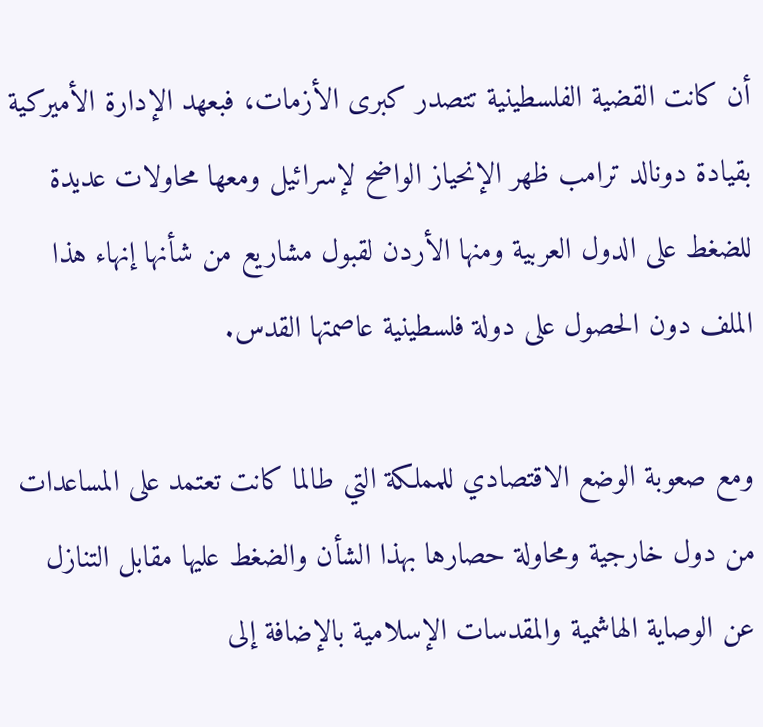أن كانت القضية الفلسطينية تتصدر كبرى الأزمات، فبعهد الإدارة الأميركية بقيادة دونالد ترامب ظهر الإنحياز الواضح لإسرائيل ومعها محاولات عديدة للضغط على الدول العربية ومنها الأردن لقبول مشاريع من شأنها إنهاء هذا الملف دون الحصول على دولة فلسطينية عاصمتها القدس.

ومع صعوبة الوضع الاقتصادي للمملكة التي طالما كانت تعتمد على المساعدات من دول خارجية ومحاولة حصارها بهذا الشأن والضغط عليها مقابل التنازل عن الوصاية الهاشمية والمقدسات الإسلامية بالإضافة إلى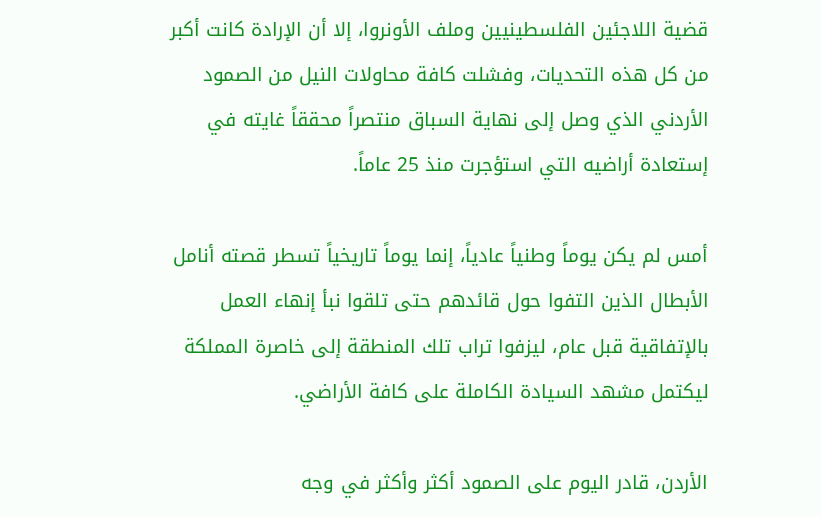قضية اللاجئين الفلسطينيين وملف الأونروا، إلا أن الإرادة كانت أكبر من كل هذه التحديات، وفشلت كافة محاولات النيل من الصمود الأردني الذي وصل إلى نهاية السباق منتصراً محققاً غايته في إستعادة أراضيه التي استؤجرت منذ 25 عاماً.

أمس لم يكن يوماً وطنياً عادياً، إنما يوماً تاريخياً تسطر قصته أنامل الأبطال الذين التفوا حول قائدهم حتى تلقوا نبأ إنهاء العمل بالإتفاقية قبل عام، ليزفوا تراب تلك المنطقة إلى خاصرة المملكة ليكتمل مشهد السيادة الكاملة على كافة الأراضي.

الأردن، قادر اليوم على الصمود أكثر وأكثر في وجه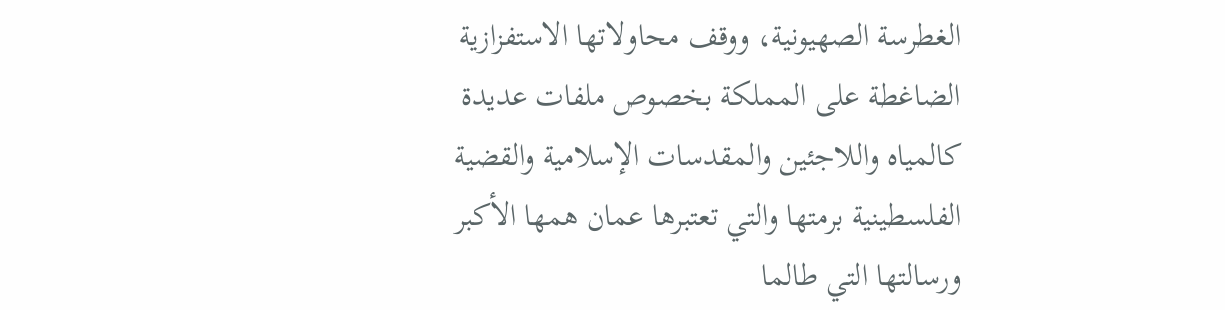الغطرسة الصهيونية، ووقف محاولاتها الاستفزازية الضاغطة على المملكة بخصوص ملفات عديدة كالمياه واللاجئين والمقدسات الإسلامية والقضية الفلسطينية برمتها والتي تعتبرها عمان همها الأكبر ورسالتها التي طالما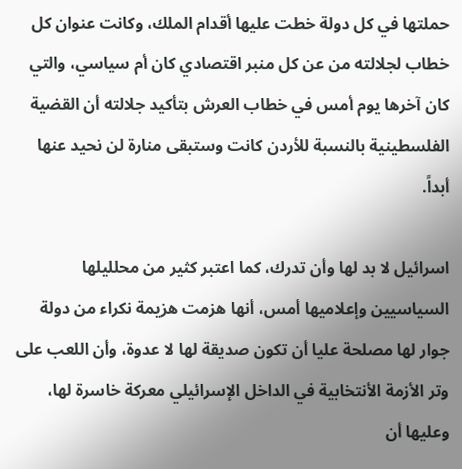حملتها في كل دولة خطت عليها أقدام الملك، وكانت عنوان كل خطاب لجلالته من عن كل منبر اقتصادي كان أم سياسي، والتي كان آخرها يوم أمس في خطاب العرش بتأكيد جلالته أن القضية الفلسطينية بالنسبة للأردن كانت وستبقى منارة لن نحيد عنها أبداً.

اسرائيل لا بد لها وأن تدرك، كما اعتبر كثير من محلليلها السياسيين وإعلاميها أمس، أنها هزمت هزيمة نكراء من دولة جوار لها مصلحة عليا أن تكون صديقة لها لا عدوة، وأن اللعب على وتر الأزمة الأنتخابية في الداخل الإسرائيلي معركة خاسرة لها، وعليها أن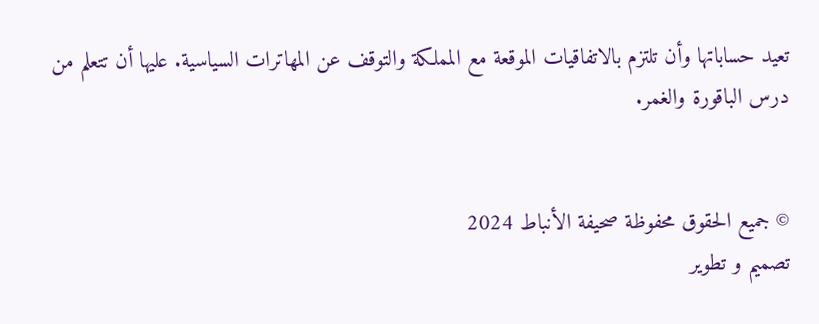تعيد حساباتها وأن تلتزم بالاتفاقيات الموقعة مع المملكة والتوقف عن المهاترات السياسية. عليها أن تتعلم من درس الباقورة والغمر.


© جميع الحقوق محفوظة صحيفة الأنباط 2024
تصميم و تطوير